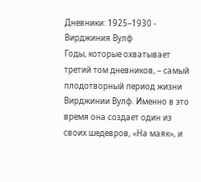Дневники: 1925–1930 - Вирджиния Вулф
Годы, которые охватывает третий том дневников, – самый плодотворный период жизни Вирджинии Вулф. Именно в это время она создает один из своих шедевров, «На маяк», и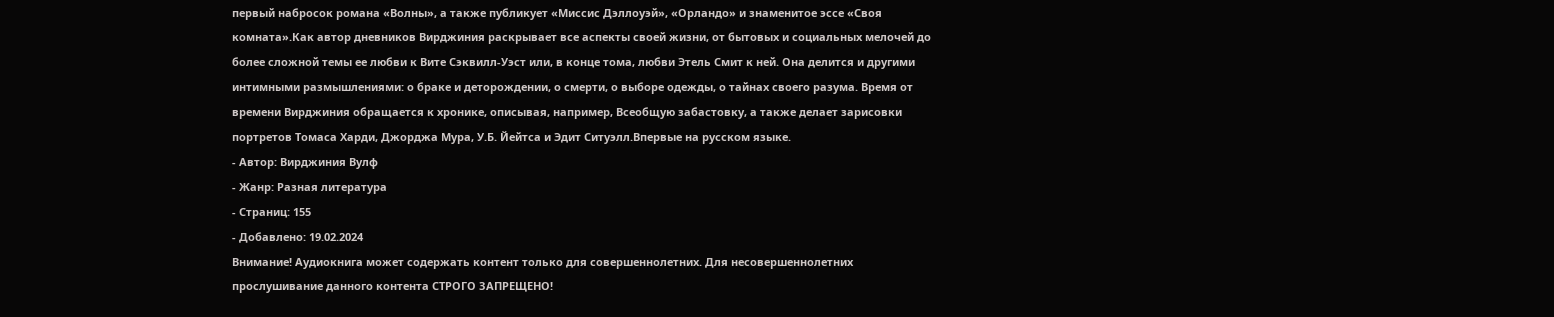первый набросок романа «Волны», а также публикует «Миссис Дэллоуэй», «Орландо» и знаменитое эссе «Своя комната».Как автор дневников Вирджиния раскрывает все аспекты своей жизни, от бытовых и социальных мелочей до более сложной темы ее любви к Вите Сэквилл-Уэст или, в конце тома, любви Этель Смит к ней. Она делится и другими интимными размышлениями: о браке и деторождении, о смерти, о выборе одежды, о тайнах своего разума. Время от времени Вирджиния обращается к хронике, описывая, например, Всеобщую забастовку, а также делает зарисовки портретов Томаса Харди, Джорджа Мура, У.Б. Йейтса и Эдит Ситуэлл.Впервые на русском языке.
- Автор: Вирджиния Вулф
- Жанр: Разная литература
- Страниц: 155
- Добавлено: 19.02.2024
Внимание! Аудиокнига может содержать контент только для совершеннолетних. Для несовершеннолетних прослушивание данного контента СТРОГО ЗАПРЕЩЕНО!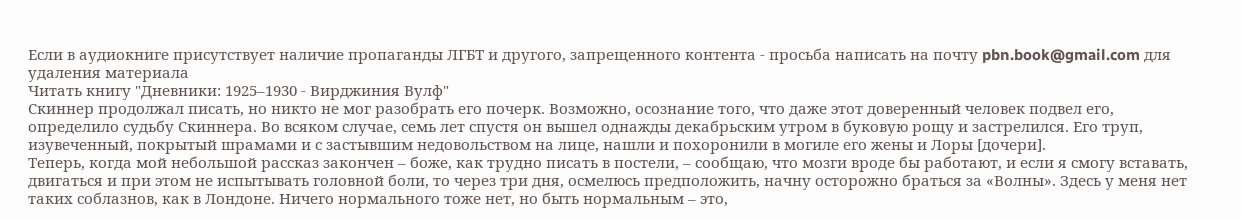Если в аудиокниге присутствует наличие пропаганды ЛГБТ и другого, запрещенного контента - просьба написать на почту pbn.book@gmail.com для удаления материала
Читать книгу "Дневники: 1925–1930 - Вирджиния Вулф"
Скиннер продолжал писать, но никто не мог разобрать его почерк. Возможно, осознание того, что даже этот доверенный человек подвел его, определило судьбу Скиннера. Во всяком случае, семь лет спустя он вышел однажды декабрьским утром в буковую рощу и застрелился. Его труп, изувеченный, покрытый шрамами и с застывшим недовольством на лице, нашли и похоронили в могиле его жены и Лоры [дочери].
Теперь, когда мой небольшой рассказ закончен – боже, как трудно писать в постели, – сообщаю, что мозги вроде бы работают, и если я смогу вставать, двигаться и при этом не испытывать головной боли, то через три дня, осмелюсь предположить, начну осторожно браться за «Волны». Здесь у меня нет таких соблазнов, как в Лондоне. Ничего нормального тоже нет, но быть нормальным – это,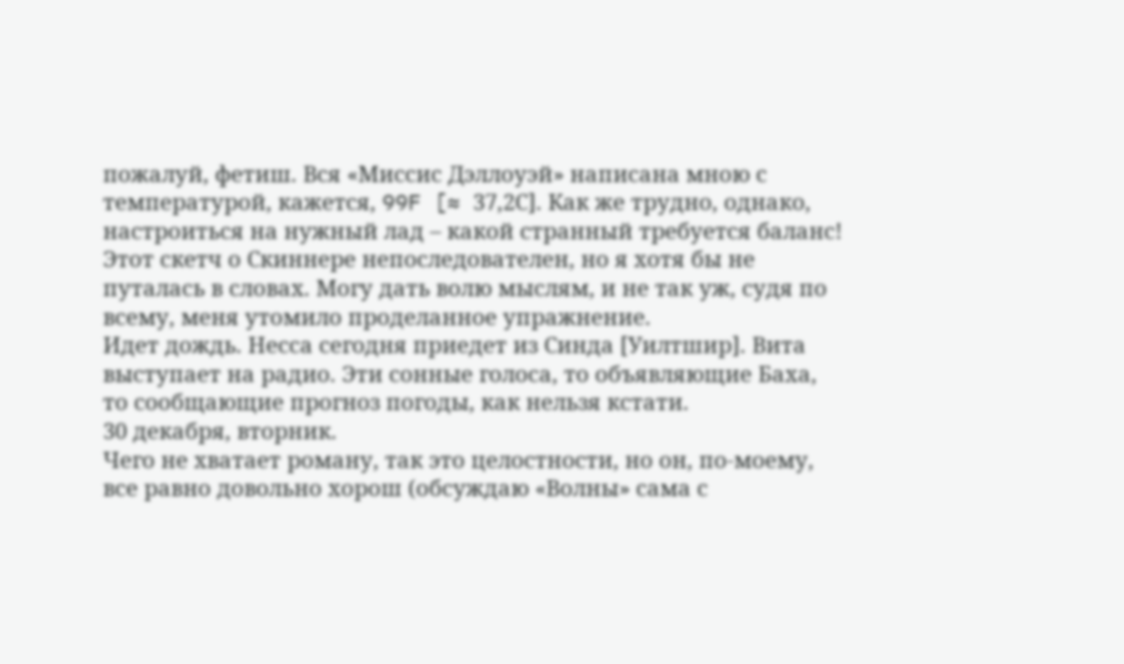пожалуй, фетиш. Вся «Миссис Дэллоуэй» написана мною с температурой, кажется, 99F [≈ 37,2С]. Как же трудно, однако, настроиться на нужный лад – какой странный требуется баланс! Этот скетч о Скиннере непоследователен, но я хотя бы не путалась в словах. Могу дать волю мыслям, и не так уж, судя по всему, меня утомило проделанное упражнение.
Идет дождь. Несса сегодня приедет из Синда [Уилтшир]. Вита выступает на радио. Эти сонные голоса, то объявляющие Баха, то сообщающие прогноз погоды, как нельзя кстати.
30 декабря, вторник.
Чего не хватает роману, так это целостности, но он, по-моему, все равно довольно хорош (обсуждаю «Волны» сама с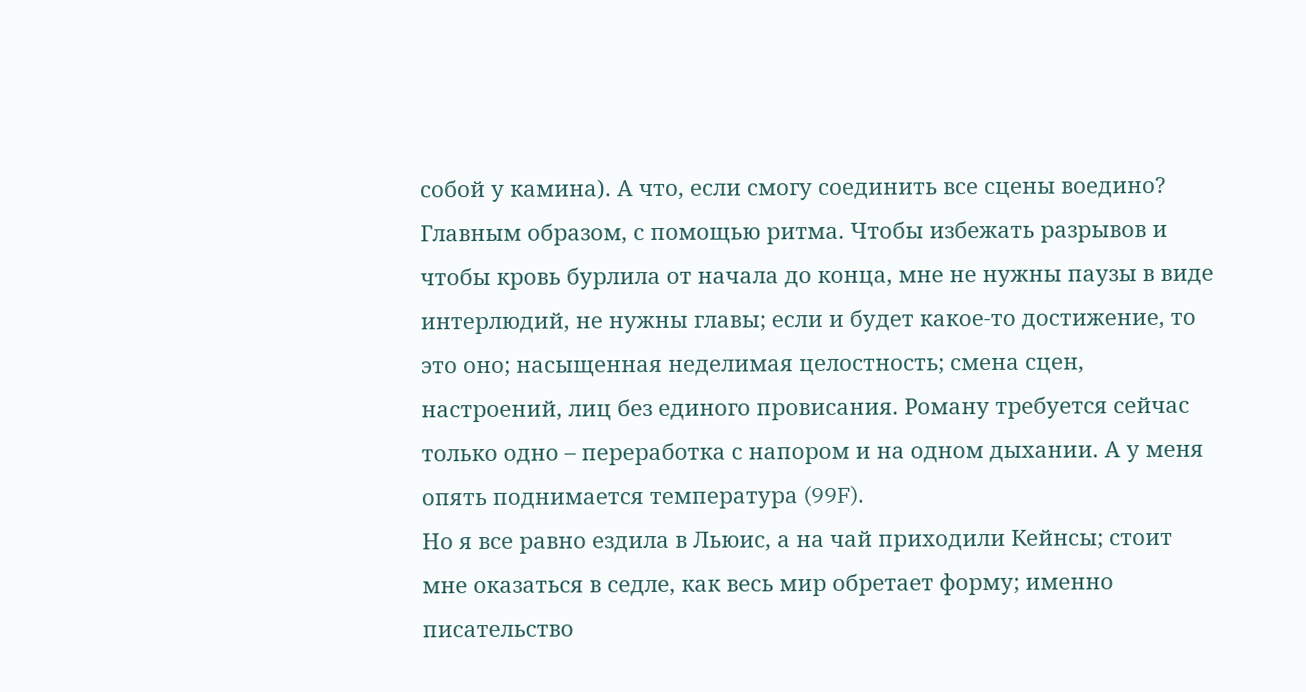собой у камина). А что, если смогу соединить все сцены воедино? Главным образом, с помощью ритма. Чтобы избежать разрывов и чтобы кровь бурлила от начала до конца, мне не нужны паузы в виде интерлюдий, не нужны главы; если и будет какое-то достижение, то это оно; насыщенная неделимая целостность; смена сцен, настроений, лиц без единого провисания. Роману требуется сейчас только одно – переработка с напором и на одном дыхании. А у меня опять поднимается температура (99F).
Но я все равно ездила в Льюис, а на чай приходили Кейнсы; стоит мне оказаться в седле, как весь мир обретает форму; именно писательство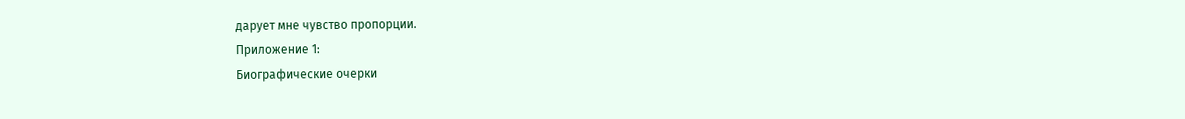дарует мне чувство пропорции.
Приложение 1:
Биографические очерки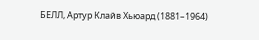БЕЛЛ, Артур Клайв Хьюард (1881–1964)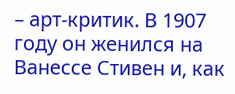– арт-критик. В 1907 году он женился на Ванессе Стивен и, как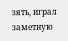зять, играл заметную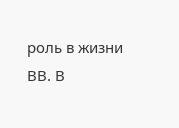роль в жизни ВВ. В